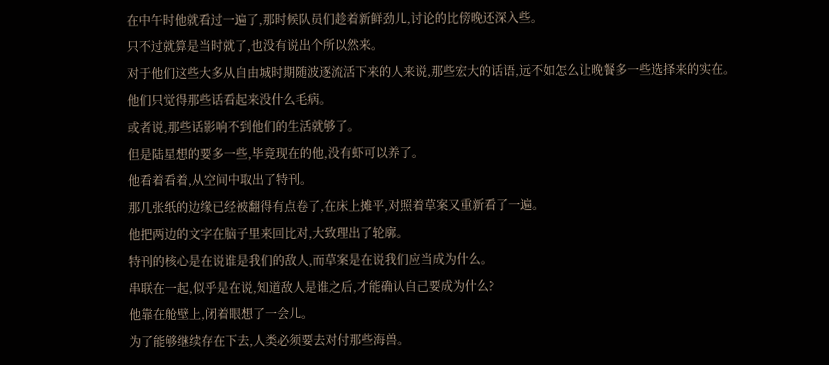在中午时他就看过一遍了,那时候队员们趁着新鲜劲儿,讨论的比傍晚还深入些。
只不过就算是当时就了,也没有说出个所以然来。
对于他们这些大多从自由城时期随波逐流活下来的人来说,那些宏大的话语,远不如怎么让晚餐多一些选择来的实在。
他们只觉得那些话看起来没什么毛病。
或者说,那些话影响不到他们的生活就够了。
但是陆星想的要多一些,毕竟现在的他,没有虾可以养了。
他看着看着,从空间中取出了特刊。
那几张纸的边缘已经被翻得有点卷了,在床上摊平,对照着草案又重新看了一遍。
他把两边的文字在脑子里来回比对,大致理出了轮廓。
特刊的核心是在说谁是我们的敌人,而草案是在说我们应当成为什么。
串联在一起,似乎是在说,知道敌人是谁之后,才能确认自己要成为什么?
他靠在舱壁上,闭着眼想了一会儿。
为了能够继续存在下去,人类必须要去对付那些海兽。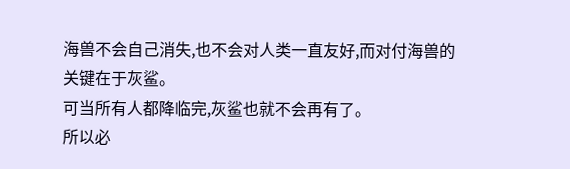海兽不会自己消失,也不会对人类一直友好,而对付海兽的关键在于灰鲨。
可当所有人都降临完,灰鲨也就不会再有了。
所以必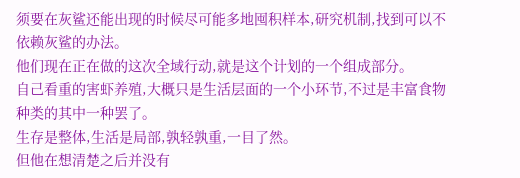须要在灰鲨还能出现的时候尽可能多地囤积样本,研究机制,找到可以不依赖灰鲨的办法。
他们现在正在做的这次全域行动,就是这个计划的一个组成部分。
自己看重的害虾养殖,大概只是生活层面的一个小环节,不过是丰富食物种类的其中一种罢了。
生存是整体,生活是局部,孰轻孰重,一目了然。
但他在想清楚之后并没有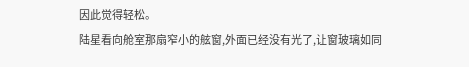因此觉得轻松。
陆星看向舱室那扇窄小的舷窗,外面已经没有光了,让窗玻璃如同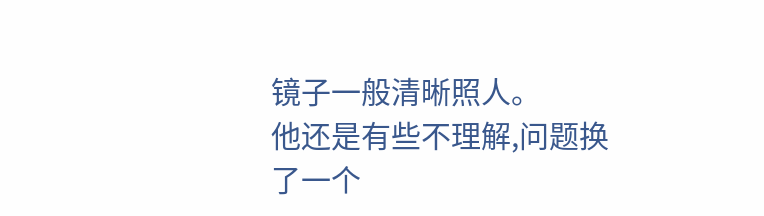镜子一般清晰照人。
他还是有些不理解,问题换了一个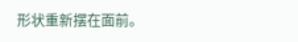形状重新摆在面前。